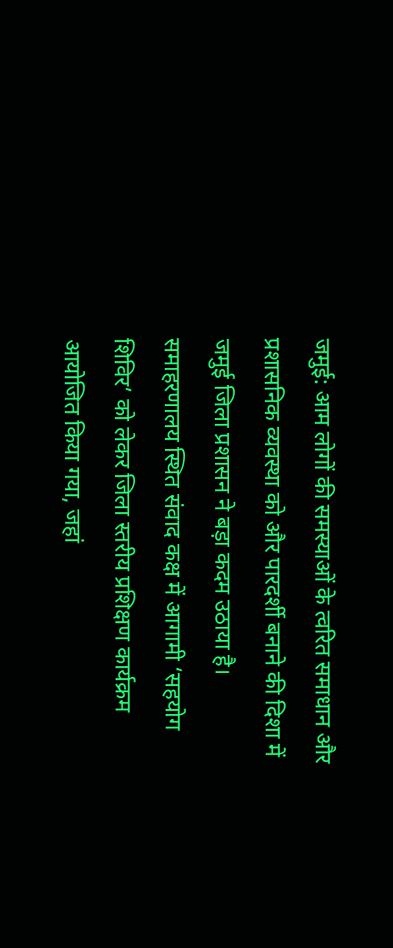जमुई: आम लोगों की समस्याओं के त्वरित समाधान और प्रशासनिक व्यवस्था को और पारदर्शी बनाने की दिशा में जमुई जिला प्रशासन ने बड़ा कदम उठाया है। समाहरणालय स्थित संवाद कक्ष में आगामी ‘सहयोग शिविर’ को लेकर जिला स्तरीय प्रशिक्षण कार्यक्रम आयोजित किया गया, जहां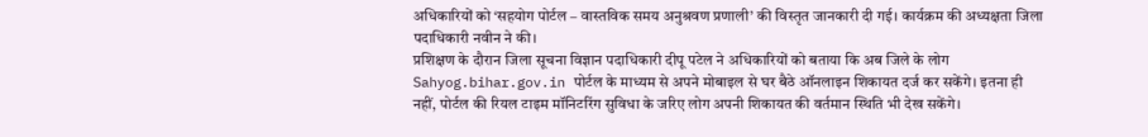अधिकारियों को ‘सहयोग पोर्टल – वास्तविक समय अनुश्रवण प्रणाली’ की विस्तृत जानकारी दी गई। कार्यक्रम की अध्यक्षता जिला पदाधिकारी नवीन ने की।
प्रशिक्षण के दौरान जिला सूचना विज्ञान पदाधिकारी दीपू पटेल ने अधिकारियों को बताया कि अब जिले के लोग Sahyog.bihar.gov.in पोर्टल के माध्यम से अपने मोबाइल से घर बैठे ऑनलाइन शिकायत दर्ज कर सकेंगे। इतना ही नहीं, पोर्टल की रियल टाइम मॉनिटरिंग सुविधा के जरिए लोग अपनी शिकायत की वर्तमान स्थिति भी देख सकेंगे।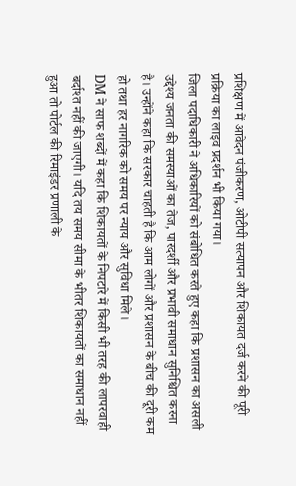प्रशिक्षण में आवेदन पंजीकरण, ओटीपी सत्यापन और शिकायत दर्ज करने की पूरी प्रक्रिया का लाइव प्रदर्शन भी किया गया।
जिला पदाधिकारी ने अधिकारियों को संबोधित करते हुए कहा कि प्रशासन का असली उद्देश्य जनता की समस्याओं का तेज, पारदर्शी और प्रभावी समाधान सुनिश्चित करना है। उन्होंने कहा कि सरकार चाहती है कि आम लोगों और प्रशासन के बीच की दूरी कम हो तथा हर नागरिक को समय पर न्याय और सुविधा मिले।
DM ने साफ शब्दों में कहा कि शिकायतों के निपटारे में किसी भी तरह की लापरवाही बर्दाश्त नहीं की जाएगी। यदि तय समय सीमा के भीतर शिकायतों का समाधान नहीं हुआ तो पोर्टल की रिमाइंडर प्रणाली के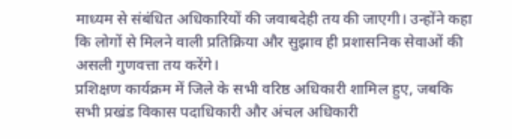माध्यम से संबंधित अधिकारियों की जवाबदेही तय की जाएगी। उन्होंने कहा कि लोगों से मिलने वाली प्रतिक्रिया और सुझाव ही प्रशासनिक सेवाओं की असली गुणवत्ता तय करेंगे।
प्रशिक्षण कार्यक्रम में जिले के सभी वरिष्ठ अधिकारी शामिल हुए, जबकि सभी प्रखंड विकास पदाधिकारी और अंचल अधिकारी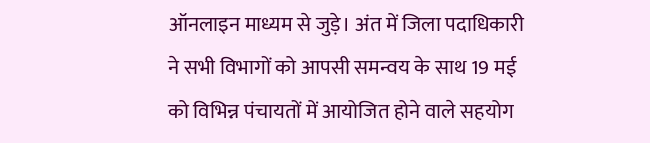ऑनलाइन माध्यम से जुड़े। अंत में जिला पदाधिकारी ने सभी विभागों को आपसी समन्वय के साथ 19 मई को विभिन्न पंचायतों में आयोजित होने वाले सहयोग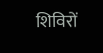शिविरों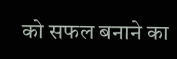को सफल बनाने का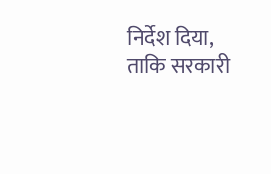निर्देश दिया, ताकि सरकारी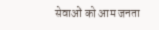सेवाओं को आम जनता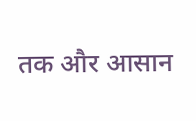तक और आसान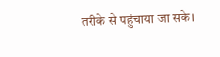तरीके से पहुंचाया जा सके।